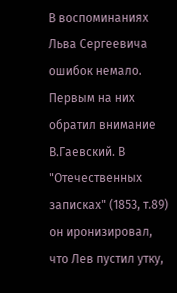В воспоминаниях Льва Сергеевича ошибок немало. Первым на них обратил внимание В.Гаевский. В "Отечественных записках" (1853, т.89) он иронизировал, что Лев пустил утку,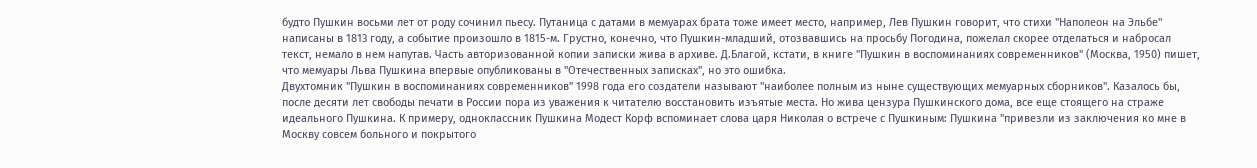будто Пушкин восьми лет от роду сочинил пьесу. Путаница с датами в мемуарах брата тоже имеет место, например, Лев Пушкин говорит, что стихи "Наполеон на Эльбе" написаны в 1813 году, а событие произошло в 1815-м. Грустно, конечно, что Пушкин-младший, отозвавшись на просьбу Погодина, пожелал скорее отделаться и набросал текст, немало в нем напутав. Часть авторизованной копии записки жива в архиве. Д.Благой, кстати, в книге "Пушкин в воспоминаниях современников" (Москва, 1950) пишет, что мемуары Льва Пушкина впервые опубликованы в "Отечественных записках", но это ошибка.
Двухтомник "Пушкин в воспоминаниях современников" 1998 года его создатели называют "наиболее полным из ныне существующих мемуарных сборников". Казалось бы, после десяти лет свободы печати в России пора из уважения к читателю восстановить изъятые места. Но жива цензура Пушкинского дома, все еще стоящего на страже идеального Пушкина. К примеру, одноклассник Пушкина Модест Корф вспоминает слова царя Николая о встрече с Пушкиным: Пушкина "привезли из заключения ко мне в Москву совсем больного и покрытого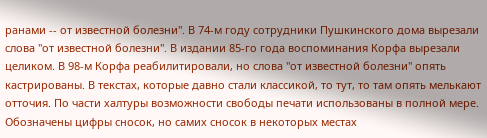ранами -- от известной болезни". В 74-м году сотрудники Пушкинского дома вырезали слова "от известной болезни". В издании 85-го года воспоминания Корфа вырезали целиком. В 98-м Корфа реабилитировали, но слова "от известной болезни" опять кастрированы. В текстах, которые давно стали классикой, то тут, то там опять мелькают отточия. По части халтуры возможности свободы печати использованы в полной мере. Обозначены цифры сносок, но самих сносок в некоторых местах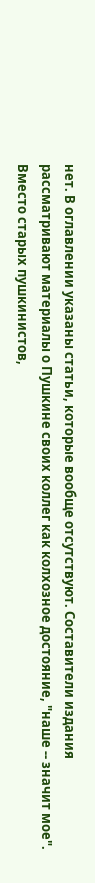нет. В оглавлении указаны статьи, которые вообще отсутствуют. Составители издания рассматривают материалы о Пушкине своих коллег как колхозное достояние, "наше -- значит мое". Вместо старых пушкинистов,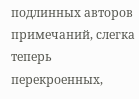подлинных авторов примечаний, слегка теперь перекроенных,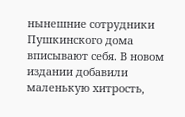нынешние сотрудники Пушкинского дома вписывают себя. В новом издании добавили маленькую хитрость,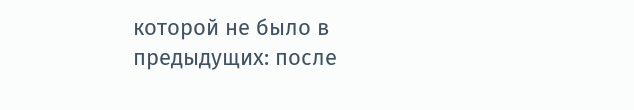которой не было в предыдущих: после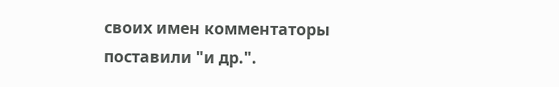своих имен комментаторы поставили "и др.".